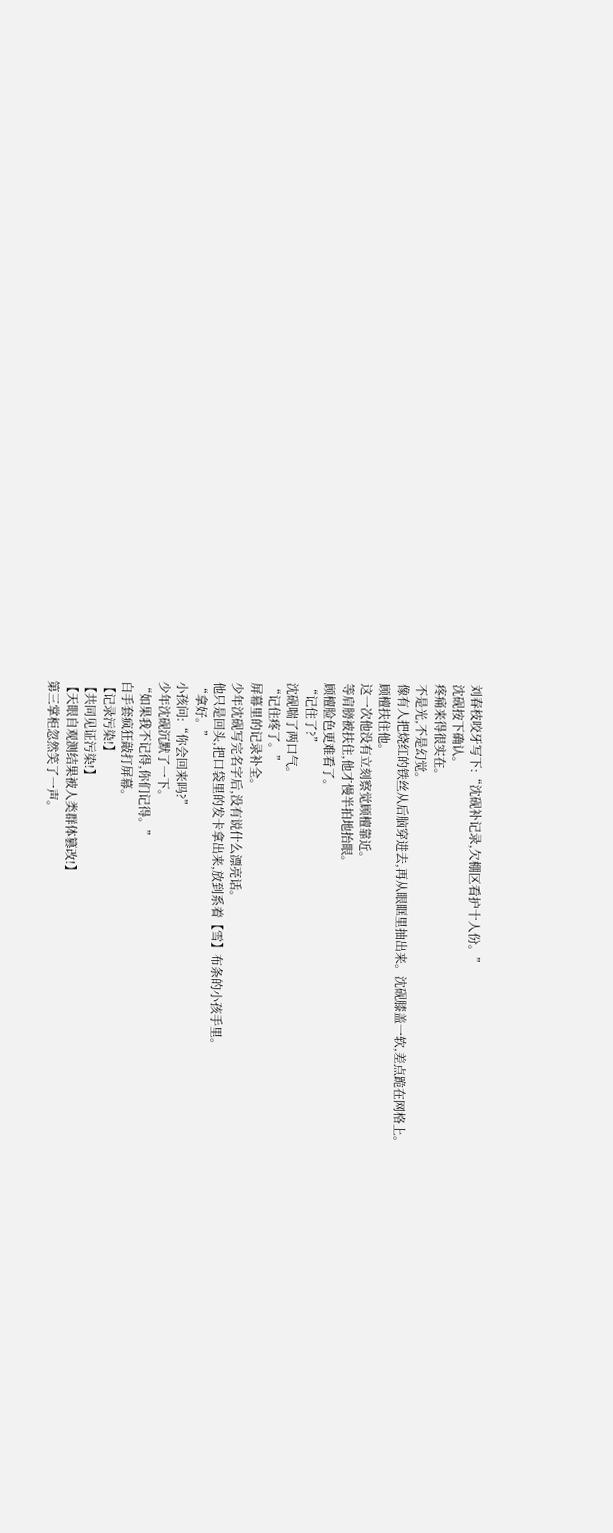刘春枝咬牙写下:“沈砚补记录,欠棚区看护十人份。”
沈砚按下确认。
疼痛来得很实在。
不是光,不是幻觉。
像有人把烧红的铁丝从后脑穿进去,再从眼眶里抽出来。沈砚膝盖一软,差点跪在网格上。
顾檀扶住他。
这一次他没有立刻察觉顾檀靠近。
等肩膀被扶住,他才慢半拍地抬眼。
顾檀脸色更难看了。
“记住了?”
沈砚喘了两口气。
“记住疼了。”
屏幕里的记录补全。
少年沈砚写完名字后,没有说什么漂亮话。
他只是回头,把口袋里的发卡拿出来,放到系着【雪】布条的小孩手里。
“拿好。”
小孩问:“你会回来吗?”
少年沈砚沉默了一下。
“如果我不记得,你们记得。”
白手套疯狂敲打屏幕。
【记录污染!】
【共同见证污染!】
【天眼自观测结果被人类群体篡改!】
第三掌柜忽然笑了一声。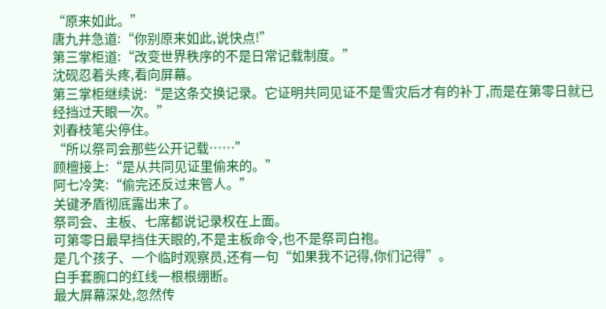“原来如此。”
唐九井急道:“你别原来如此,说快点!”
第三掌柜道:“改变世界秩序的不是日常记载制度。”
沈砚忍着头疼,看向屏幕。
第三掌柜继续说:“是这条交换记录。它证明共同见证不是雪灾后才有的补丁,而是在第零日就已经挡过天眼一次。”
刘春枝笔尖停住。
“所以祭司会那些公开记载……”
顾檀接上:“是从共同见证里偷来的。”
阿七冷笑:“偷完还反过来管人。”
关键矛盾彻底露出来了。
祭司会、主板、七席都说记录权在上面。
可第零日最早挡住天眼的,不是主板命令,也不是祭司白袍。
是几个孩子、一个临时观察员,还有一句“如果我不记得,你们记得”。
白手套腕口的红线一根根绷断。
最大屏幕深处,忽然传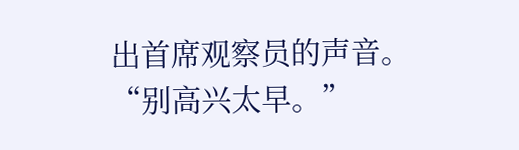出首席观察员的声音。
“别高兴太早。”